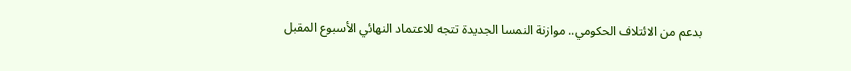بدعم من الائتلاف الحكومي.. موازنة النمسا الجديدة تتجه للاعتماد النهائي الأسبوع المقبل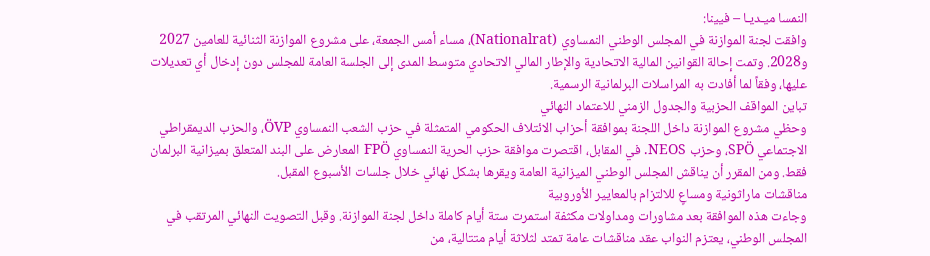النمسا ميـديـا – فيينا:
وافقت لجنة الموازنة في المجلس الوطني النمساوي (Nationalrat)، مساء أمس الجمعة، على مشروع الموازنة الثنائية للعامين 2027 و2028. وتمت إحالة القوانين المالية الاتحادية والإطار المالي الاتحادي متوسط المدى إلى الجلسة العامة للمجلس دون إدخال أي تعديلات عليها، وفقاً لما أفادت به المراسلات البرلمانية الرسمية.
تباين المواقف الحزبية والجدول الزمني للاعتماد النهائي
وحظي مشروع الموازنة داخل اللجنة بموافقة أحزاب الائتلاف الحكومي المتمثلة في حزب الشعب النمساوي ÖVP، والحزب الديمقراطي الاجتماعي SPÖ، وحزب NEOS. في المقابل، اقتصرت موافقة حزب الحرية النمساوي FPÖ المعارض على البند المتعلق بميزانية البرلمان فقط. ومن المقرر أن يناقش المجلس الوطني الميزانية العامة ويقرها بشكل نهائي خلال جلسات الأسبوع المقبل.
مناقشات ماراثونية ومساعٍ للالتزام بالمعايير الأوروبية
وجاءت هذه الموافقة بعد مشاورات ومداولات مكثفة استمرت ستة أيام كاملة داخل لجنة الموازنة. وقبل التصويت النهائي المرتقب في المجلس الوطني، يعتزم النواب عقد مناقشات عامة تمتد لثلاثة أيام متتالية، من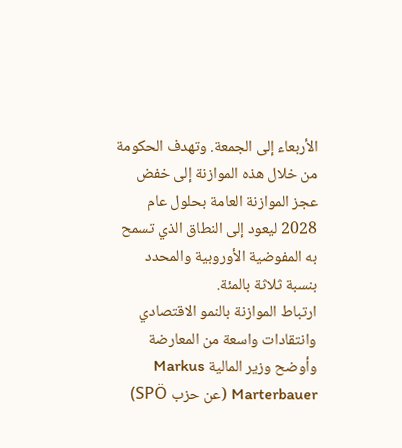الأربعاء إلى الجمعة. وتهدف الحكومة من خلال هذه الموازنة إلى خفض عجز الموازنة العامة بحلول عام 2028 ليعود إلى النطاق الذي تسمح به المفوضية الأوروبية والمحدد بنسبة ثلاثة بالمئة.
ارتباط الموازنة بالنمو الاقتصادي وانتقادات واسعة من المعارضة
وأوضح وزير المالية Markus Marterbauer (عن حزب SPÖ)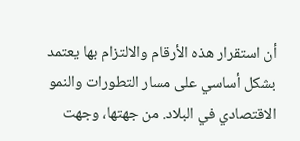أن استقرار هذه الأرقام والالتزام بها يعتمد بشكل أساسي على مسار التطورات والنمو الاقتصادي في البلاد. من جهتها، وجهت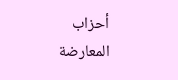أحزاب المعارضة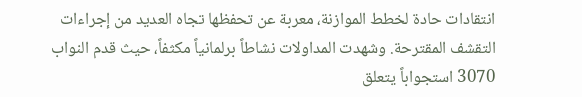انتقادات حادة لخطط الموازنة، معربة عن تحفظها تجاه العديد من إجراءات التقشف المقترحة. وشهدت المداولات نشاطاً برلمانياً مكثفاً، حيث قدم النواب 3070 استجواباً يتعلق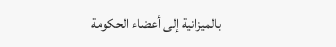بالميزانية إلى أعضاء الحكومة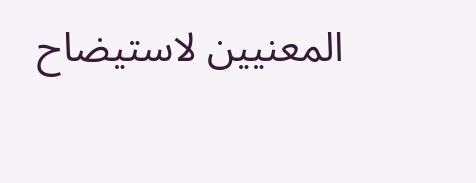المعنيين لاستيضاح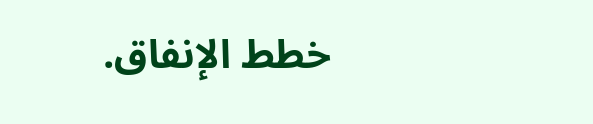خطط الإنفاق.